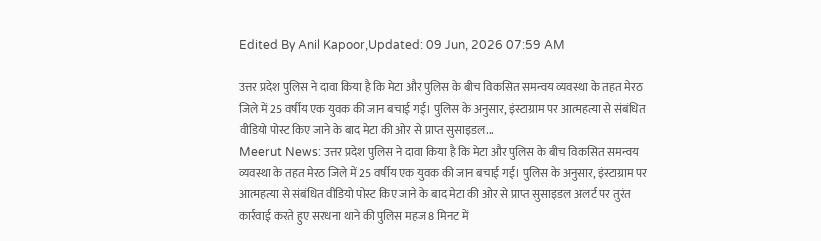Edited By Anil Kapoor,Updated: 09 Jun, 2026 07:59 AM

उत्तर प्रदेश पुलिस ने दावा किया है कि मेटा और पुलिस के बीच विकसित समन्वय व्यवस्था के तहत मेरठ जिले में 25 वर्षीय एक युवक की जान बचाई गई। पुलिस के अनुसार, इंस्टाग्राम पर आत्महत्या से संबंधित वीडियो पोस्ट किए जाने के बाद मेटा की ओर से प्राप्त सुसाइडल...
Meerut News: उत्तर प्रदेश पुलिस ने दावा किया है कि मेटा और पुलिस के बीच विकसित समन्वय व्यवस्था के तहत मेरठ जिले में 25 वर्षीय एक युवक की जान बचाई गई। पुलिस के अनुसार, इंस्टाग्राम पर आत्महत्या से संबंधित वीडियो पोस्ट किए जाने के बाद मेटा की ओर से प्राप्त सुसाइडल अलर्ट पर तुरंत कार्रवाई करते हुए सरधना थाने की पुलिस महज 8 मिनट में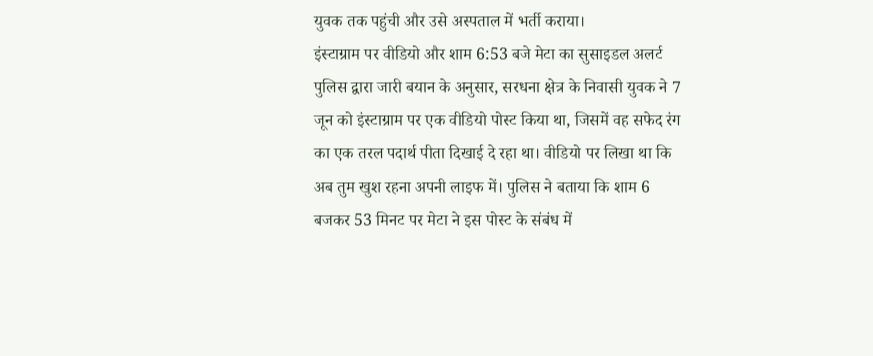युवक तक पहुंची और उसे अस्पताल में भर्ती कराया।
इंस्टाग्राम पर वीडियो और शाम 6:53 बजे मेटा का सुसाइडल अलर्ट
पुलिस द्वारा जारी बयान के अनुसार, सरधना क्षेत्र के निवासी युवक ने 7 जून को इंस्टाग्राम पर एक वीडियो पोस्ट किया था, जिसमें वह सफेद रंग का एक तरल पदार्थ पीता दिखाई दे रहा था। वीडियो पर लिखा था कि अब तुम खुश रहना अपनी लाइफ में। पुलिस ने बताया कि शाम 6 बजकर 53 मिनट पर मेटा ने इस पोस्ट के संबंध में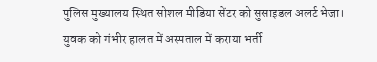पुलिस मुख्यालय स्थित सोशल मीडिया सेंटर को सुसाइडल अलर्ट भेजा।
युवक को गंभीर हालत में अस्पताल में कराया भर्ती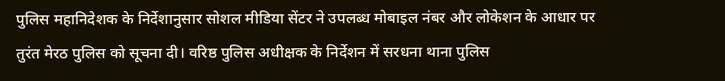पुलिस महानिदेशक के निर्देशानुसार सोशल मीडिया सेंटर ने उपलब्ध मोबाइल नंबर और लोकेशन के आधार पर तुरंत मेरठ पुलिस को सूचना दी। वरिष्ठ पुलिस अधीक्षक के निर्देशन में सरधना थाना पुलिस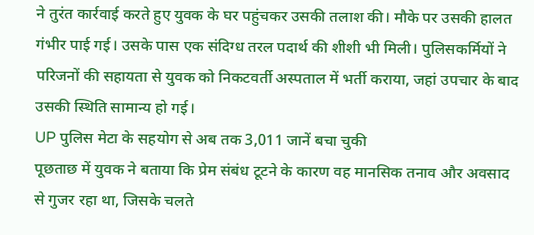ने तुरंत कार्रवाई करते हुए युवक के घर पहुंचकर उसकी तलाश की। मौके पर उसकी हालत गंभीर पाई गई। उसके पास एक संदिग्ध तरल पदार्थ की शीशी भी मिली। पुलिसकर्मियों ने परिजनों की सहायता से युवक को निकटवर्ती अस्पताल में भर्ती कराया, जहां उपचार के बाद उसकी स्थिति सामान्य हो गई।
UP पुलिस मेटा के सहयोग से अब तक 3,011 जानें बचा चुकी
पूछताछ में युवक ने बताया कि प्रेम संबंध टूटने के कारण वह मानसिक तनाव और अवसाद से गुजर रहा था, जिसके चलते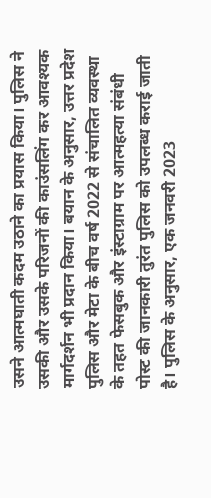उसने आत्मघाती कदम उठाने का प्रयास किया। पुलिस ने उसकी और उसके परिजनों की काउंसलिंग कर आवश्यक मार्गदर्शन भी प्रदान किया। बयान के अनुसार, उत्तर प्रदेश पुलिस और मेटा के बीच वर्ष 2022 से संचालित व्यवस्था के तहत फेसबुक और इंस्टाग्राम पर आत्महत्या संबंधी पोस्ट की जानकारी तुरंत पुलिस को उपलब्ध कराई जाती है। पुलिस के अनुसार, एक जनवरी 2023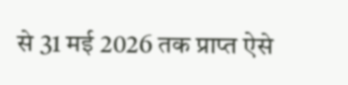से 31 मई 2026 तक प्राप्त ऐसे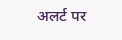अलर्ट पर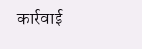कार्रवाई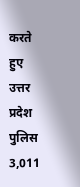करते हुए उत्तर प्रदेश पुलिस 3,011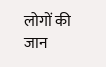लोगों की जान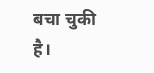बचा चुकी है।